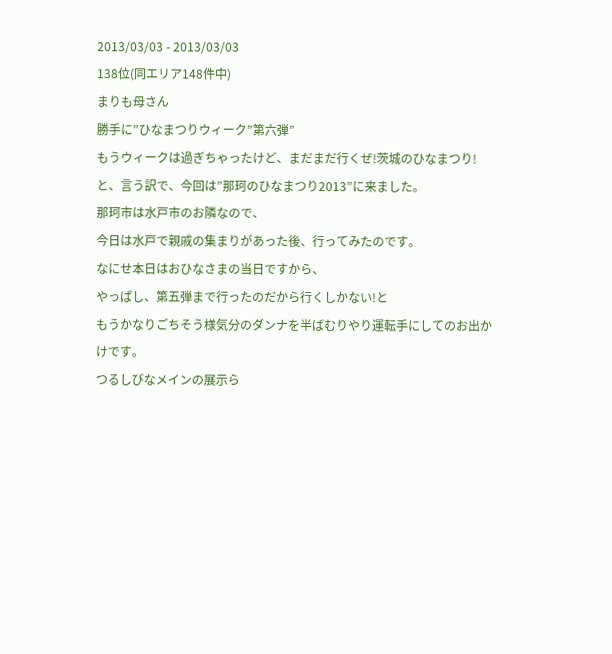2013/03/03 - 2013/03/03
138位(同エリア148件中)
まりも母さん
勝手に”ひなまつりウィーク”第六弾”
もうウィークは過ぎちゃったけど、まだまだ行くぜ!茨城のひなまつり!
と、言う訳で、今回は”那珂のひなまつり2013”に来ました。
那珂市は水戸市のお隣なので、
今日は水戸で親戚の集まりがあった後、行ってみたのです。
なにせ本日はおひなさまの当日ですから、
やっぱし、第五弾まで行ったのだから行くしかない!と
もうかなりごちそう様気分のダンナを半ばむりやり運転手にしてのお出かけです。
つるしびなメインの展示ら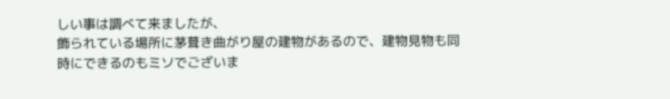しい事は調べて来ましたが、
飾られている場所に茅葺き曲がり屋の建物があるので、建物見物も同時にできるのもミソでございま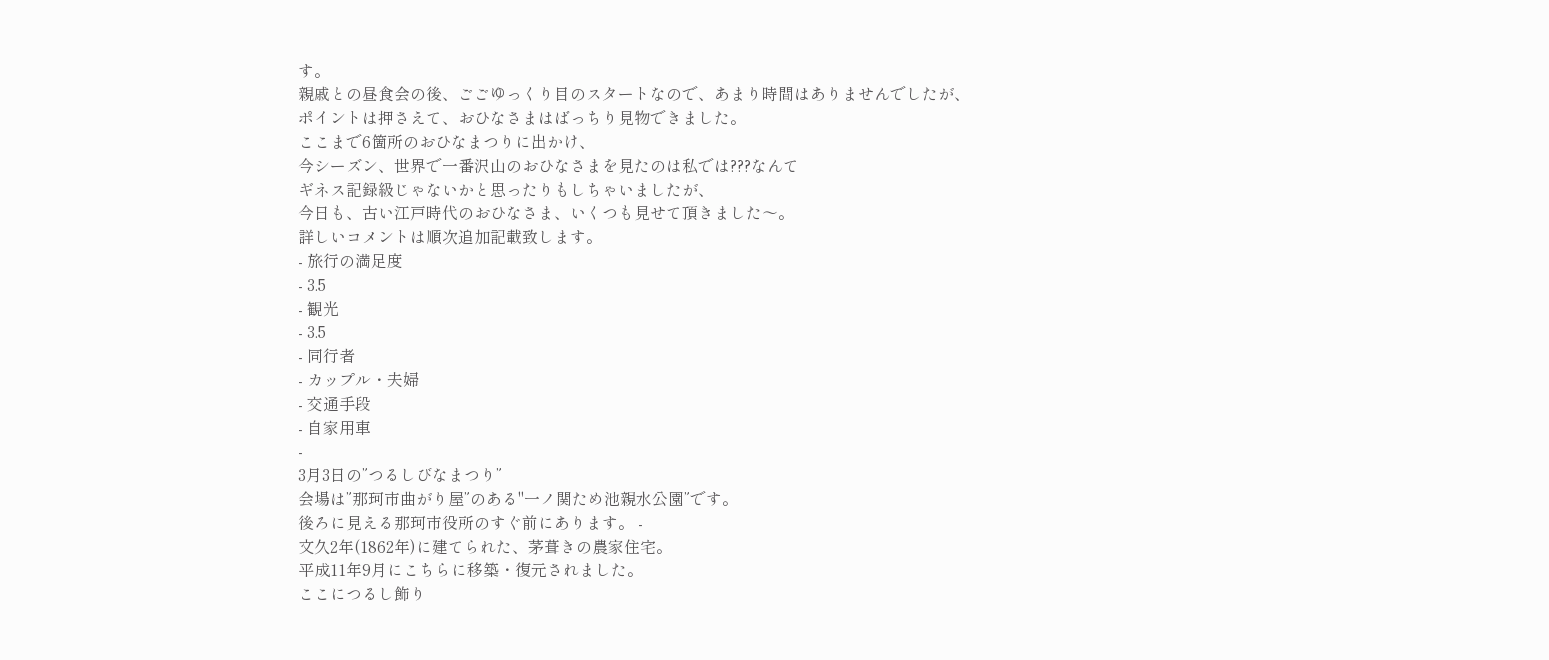す。
親戚との昼食会の後、ごごゆっくり目のスタートなので、あまり時間はありませんでしたが、
ポイントは押さえて、おひなさまはばっちり見物できました。
ここまで6箇所のおひなまつりに出かけ、
今シーズン、世界で一番沢山のおひなさまを見たのは私では???なんて
ギネス記録級じゃないかと思ったりもしちゃいましたが、
今日も、古い江戸時代のおひなさま、いくつも見せて頂きました〜。
詳しいコメントは順次追加記載致します。
- 旅行の満足度
- 3.5
- 観光
- 3.5
- 同行者
- カップル・夫婦
- 交通手段
- 自家用車
-
3月3日の”つるしびなまつり”
会場は”那珂市曲がり屋”のある"一ノ関ため池親水公園”です。
後ろに見える那珂市役所のすぐ前にあります。 -
文久2年(1862年)に建てられた、茅葺きの農家住宅。
平成11年9月にこちらに移築・復元されました。
ここにつるし飾り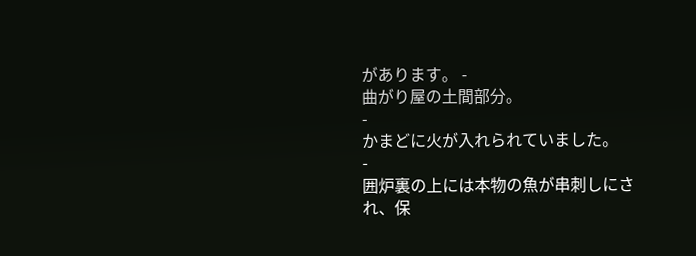があります。 -
曲がり屋の土間部分。
-
かまどに火が入れられていました。
-
囲炉裏の上には本物の魚が串刺しにされ、保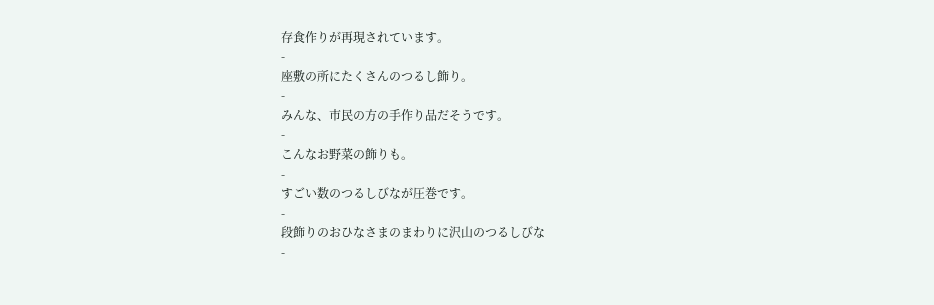存食作りが再現されています。
-
座敷の所にたくさんのつるし飾り。
-
みんな、市民の方の手作り品だそうです。
-
こんなお野菜の飾りも。
-
すごい数のつるしびなが圧巻です。
-
段飾りのおひなさまのまわりに沢山のつるしびな
-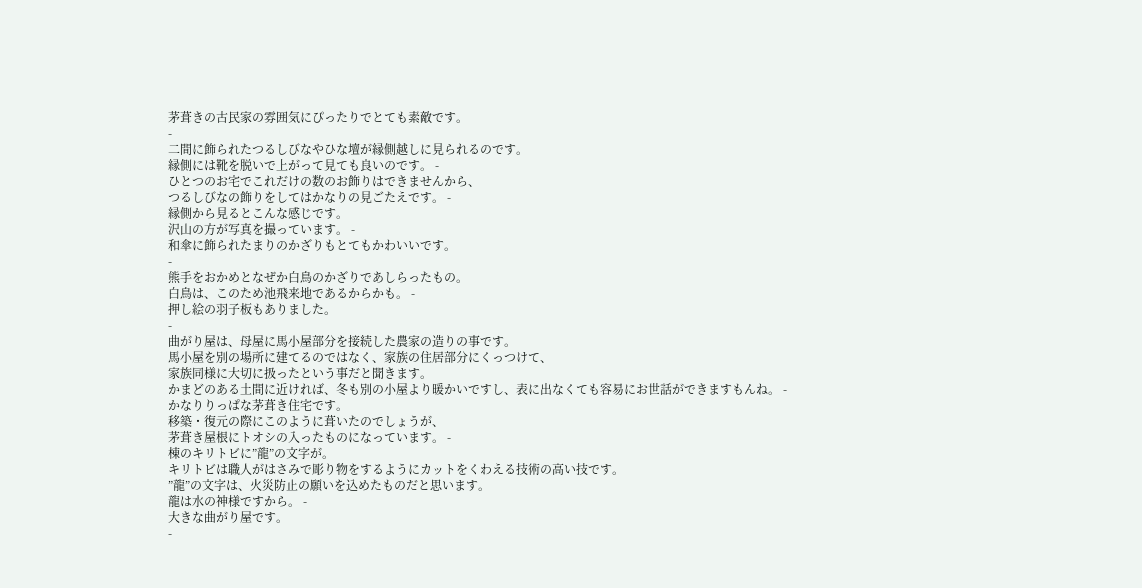茅葺きの古民家の雰囲気にぴったりでとても素敵です。
-
二間に飾られたつるしびなやひな壇が縁側越しに見られるのです。
縁側には靴を脱いで上がって見ても良いのです。 -
ひとつのお宅でこれだけの数のお飾りはできませんから、
つるしびなの飾りをしてはかなりの見ごたえです。 -
縁側から見るとこんな感じです。
沢山の方が写真を撮っています。 -
和傘に飾られたまりのかざりもとてもかわいいです。
-
熊手をおかめとなぜか白鳥のかざりであしらったもの。
白鳥は、このため池飛来地であるからかも。 -
押し絵の羽子板もありました。
-
曲がり屋は、母屋に馬小屋部分を接続した農家の造りの事です。
馬小屋を別の場所に建てるのではなく、家族の住居部分にくっつけて、
家族同様に大切に扱ったという事だと聞きます。
かまどのある土間に近ければ、冬も別の小屋より暖かいですし、表に出なくても容易にお世話ができますもんね。 -
かなりりっぱな茅葺き住宅です。
移築・復元の際にこのように葺いたのでしょうが、
茅葺き屋根にトオシの入ったものになっています。 -
棟のキリトビに”龍”の文字が。
キリトビは職人がはさみで彫り物をするようにカットをくわえる技術の高い技です。
”龍”の文字は、火災防止の願いを込めたものだと思います。
龍は水の神様ですから。 -
大きな曲がり屋です。
-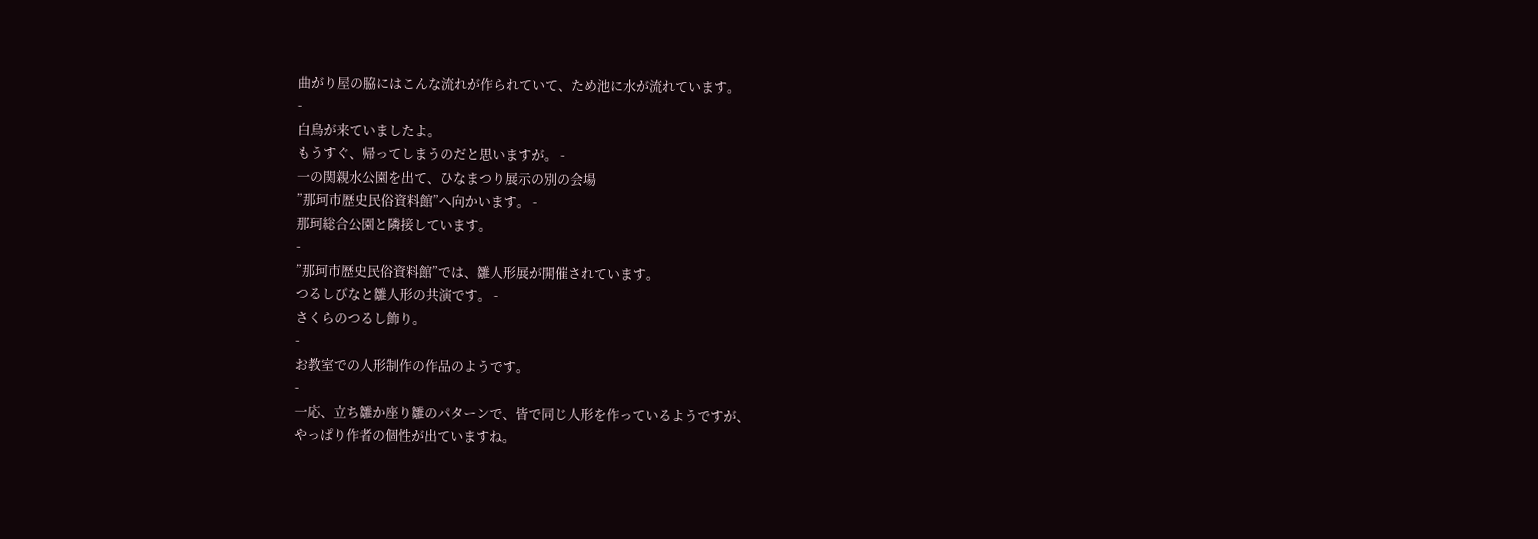曲がり屋の脇にはこんな流れが作られていて、ため池に水が流れています。
-
白鳥が来ていましたよ。
もうすぐ、帰ってしまうのだと思いますが。 -
一の関親水公園を出て、ひなまつり展示の別の会場
”那珂市歴史民俗資料館”へ向かいます。 -
那珂総合公園と隣接しています。
-
”那珂市歴史民俗資料館”では、雛人形展が開催されています。
つるしびなと雛人形の共演です。 -
さくらのつるし飾り。
-
お教室での人形制作の作品のようです。
-
一応、立ち雛か座り雛のパターンで、皆で同じ人形を作っているようですが、
やっぱり作者の個性が出ていますね。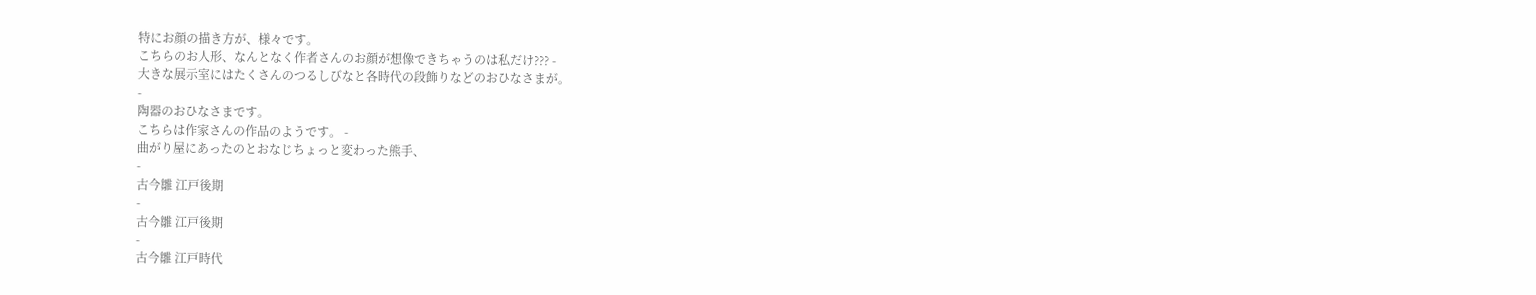特にお顔の描き方が、様々です。
こちらのお人形、なんとなく作者さんのお顔が想像できちゃうのは私だけ??? -
大きな展示室にはたくさんのつるしびなと各時代の段飾りなどのおひなさまが。
-
陶器のおひなさまです。
こちらは作家さんの作品のようです。 -
曲がり屋にあったのとおなじちょっと変わった熊手、
-
古今雛 江戸後期
-
古今雛 江戸後期
-
古今雛 江戸時代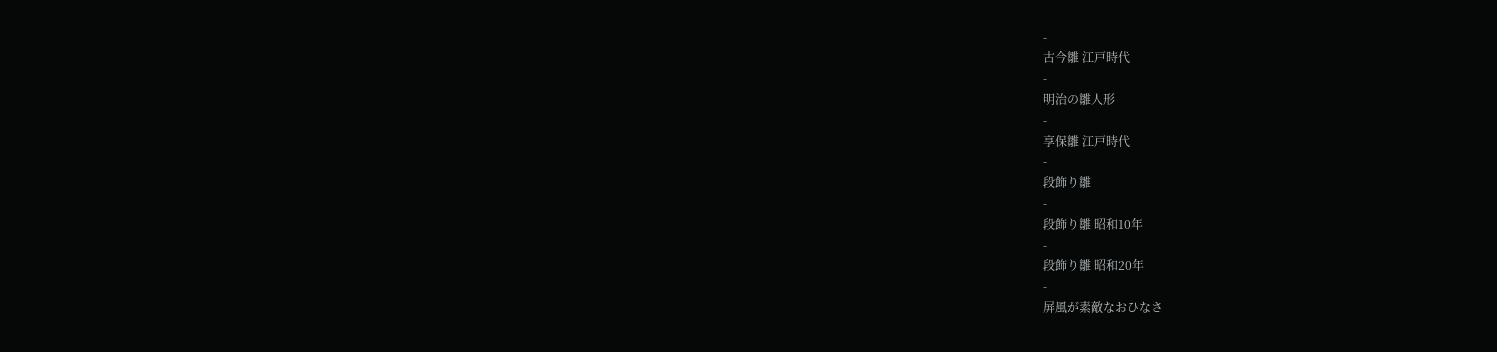-
古今雛 江戸時代
-
明治の雛人形
-
享保雛 江戸時代
-
段飾り雛
-
段飾り雛 昭和10年
-
段飾り雛 昭和20年
-
屏風が素敵なおひなさ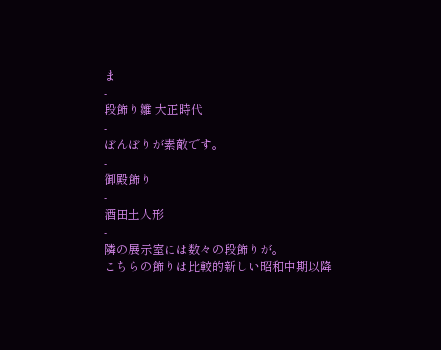ま
-
段飾り雛 大正時代
-
ぼんぼりが素敵です。
-
御殿飾り
-
酒田土人形
-
隣の展示室には数々の段飾りが。
こちらの飾りは比較的新しい昭和中期以降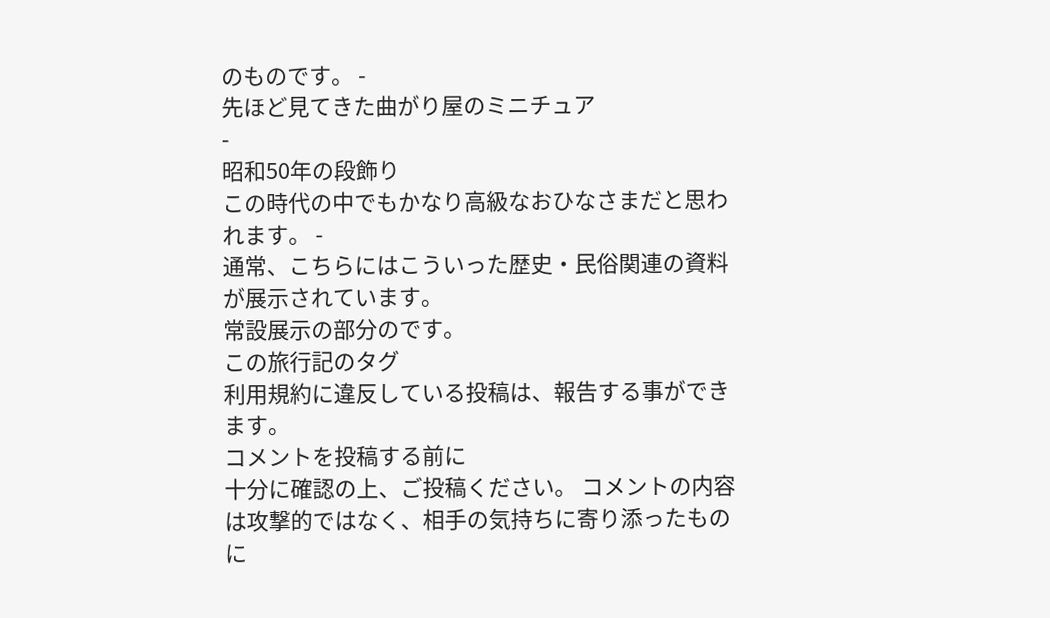のものです。 -
先ほど見てきた曲がり屋のミニチュア
-
昭和50年の段飾り
この時代の中でもかなり高級なおひなさまだと思われます。 -
通常、こちらにはこういった歴史・民俗関連の資料が展示されています。
常設展示の部分のです。
この旅行記のタグ
利用規約に違反している投稿は、報告する事ができます。
コメントを投稿する前に
十分に確認の上、ご投稿ください。 コメントの内容は攻撃的ではなく、相手の気持ちに寄り添ったものに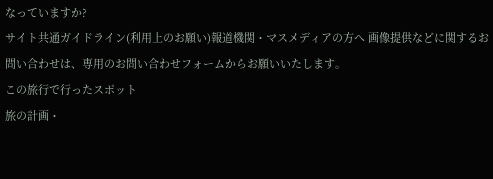なっていますか?
サイト共通ガイドライン(利用上のお願い)報道機関・マスメディアの方へ 画像提供などに関するお問い合わせは、専用のお問い合わせフォームからお願いいたします。
この旅行で行ったスポット
旅の計画・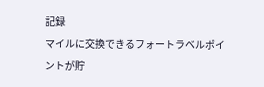記録
マイルに交換できるフォートラベルポイントが貯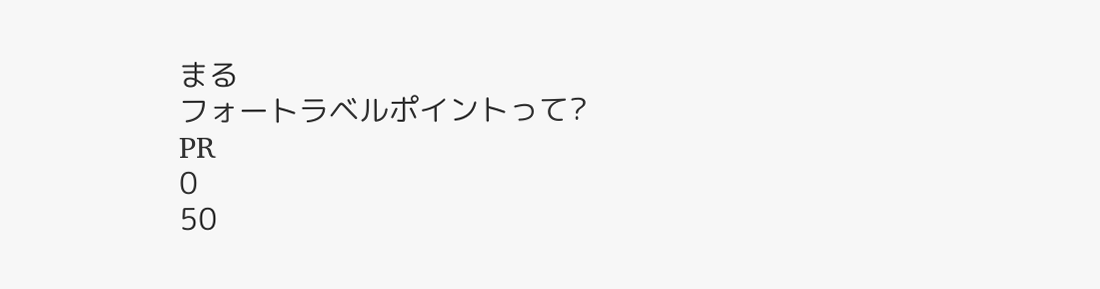まる
フォートラベルポイントって?
PR
0
50